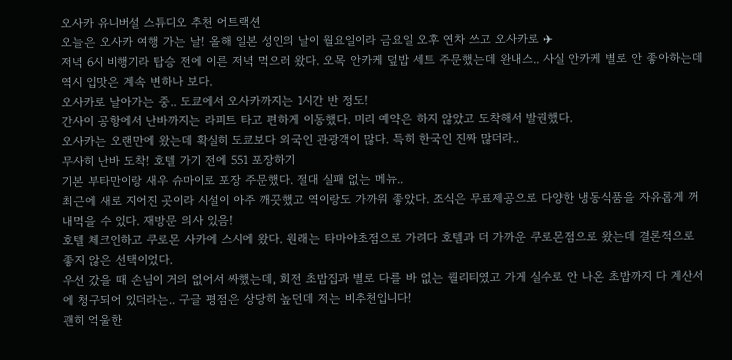오사카 유니버설 스튜디오 추천 어트랙션
오늘은 오사카 여행 가는 날! 올해 일본 성인의 날이 월요일이라 금요일 오후 연차 쓰고 오사카로 ✈
저녁 6시 비행기라 탑승 전에 이른 저녁 먹으러 왔다. 오목 안카케 덮밥 세트 주문했는데 완내스.. 사실 안카케 별로 안 좋아하는데 역시 입맛은 계속 변하나 보다.
오사카로 날아가는 중.. 도쿄에서 오사카까지는 1시간 반 정도!
간사이 공항에서 난바까지는 라피트 타고 편하게 이동했다. 미리 예약은 하지 않았고 도착해서 발권했다.
오사카는 오랜만에 왔는데 확실히 도쿄보다 외국인 관광객이 많다. 특히 한국인 진짜 많더라..
무사히 난바 도착! 호텔 가기 전에 551 포장하기
기본 부타만이랑 새우 슈마이로 포장 주문했다. 절대 실패 없는 메뉴..
최근에 새로 지어진 곳이라 시설이 아주 깨끗했고 역이랑도 가까워 좋았다. 조식은 무료제공으로 다양한 냉동식품을 자유롭게 꺼내먹을 수 있다. 재방문 의사 있음!
호텔 체크인하고 쿠로몬 사카에 스시에 왔다. 원래는 타마야초점으로 가려다 호텔과 더 가까운 쿠로몬점으로 왔는데 결론적으로 좋지 않은 선택이었다.
우선 갔을 때 손님이 거의 없어서 싸했는데, 회전 초밥집과 별로 다를 바 없는 퀄리티였고 가게 실수로 안 나온 초밥까지 다 계산서에 청구되어 있더라는.. 구글 평점은 상당히 높던데 저는 비추천입니다!
괜히 억울한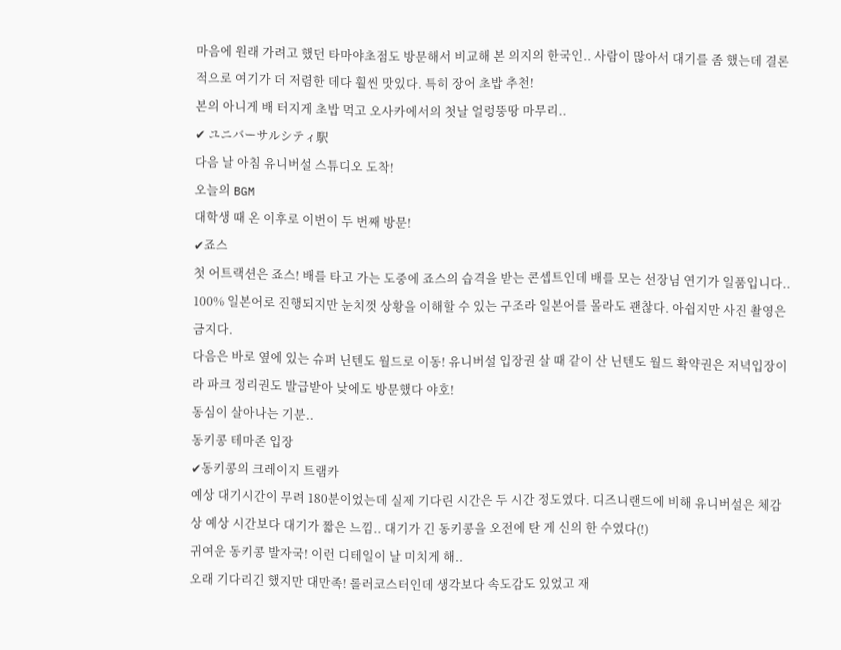마음에 원래 가려고 했던 타마야초점도 방문해서 비교해 본 의지의 한국인.. 사람이 많아서 대기를 좀 했는데 결론적으로 여기가 더 저렴한 데다 훨씬 맛있다. 특히 장어 초밥 추천!
본의 아니게 배 터지게 초밥 먹고 오사카에서의 첫날 얼렁뚱땅 마무리..
✔ ユニバーサルシティ駅
다음 날 아침 유니버설 스튜디오 도착!
오늘의 BGM
대학생 때 온 이후로 이번이 두 번째 방문!
✔죠스
첫 어트랙션은 죠스! 배를 타고 가는 도중에 죠스의 습격을 받는 콘셉트인데 배를 모는 선장님 연기가 일품입니다..
100% 일본어로 진행되지만 눈치껏 상황을 이해할 수 있는 구조라 일본어를 몰라도 괜찮다. 아쉽지만 사진 촬영은 금지다.
다음은 바로 옆에 있는 슈퍼 닌텐도 월드로 이동! 유니버설 입장권 살 때 같이 산 닌텐도 월드 확약권은 저녁입장이라 파크 정리권도 발급받아 낮에도 방문했다 야호!
동심이 살아나는 기분..
동키콩 테마존 입장
✔동키콩의 크레이지 트램카
예상 대기시간이 무려 180분이었는데 실제 기다린 시간은 두 시간 정도였다. 디즈니랜드에 비해 유니버설은 체감상 예상 시간보다 대기가 짧은 느낌.. 대기가 긴 동키콩을 오전에 탄 게 신의 한 수였다(!)
귀여운 동키콩 발자국! 이런 디테일이 날 미치게 해..
오래 기다리긴 했지만 대만족! 롤러코스터인데 생각보다 속도감도 있었고 재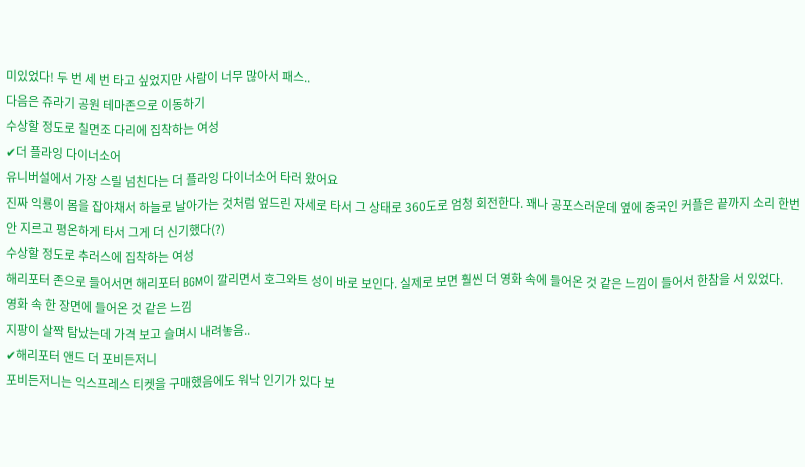미있었다! 두 번 세 번 타고 싶었지만 사람이 너무 많아서 패스..
다음은 쥬라기 공원 테마존으로 이동하기
수상할 정도로 칠면조 다리에 집착하는 여성
✔더 플라잉 다이너소어
유니버설에서 가장 스릴 넘친다는 더 플라잉 다이너소어 타러 왔어요
진짜 익룡이 몸을 잡아채서 하늘로 날아가는 것처럼 엎드린 자세로 타서 그 상태로 360도로 엄청 회전한다. 꽤나 공포스러운데 옆에 중국인 커플은 끝까지 소리 한번 안 지르고 평온하게 타서 그게 더 신기했다(?)
수상할 정도로 추러스에 집착하는 여성
해리포터 존으로 들어서면 해리포터 BGM이 깔리면서 호그와트 성이 바로 보인다. 실제로 보면 훨씬 더 영화 속에 들어온 것 같은 느낌이 들어서 한참을 서 있었다.
영화 속 한 장면에 들어온 것 같은 느낌
지팡이 살짝 탐났는데 가격 보고 슬며시 내려놓음..
✔해리포터 앤드 더 포비든저니
포비든저니는 익스프레스 티켓을 구매했음에도 워낙 인기가 있다 보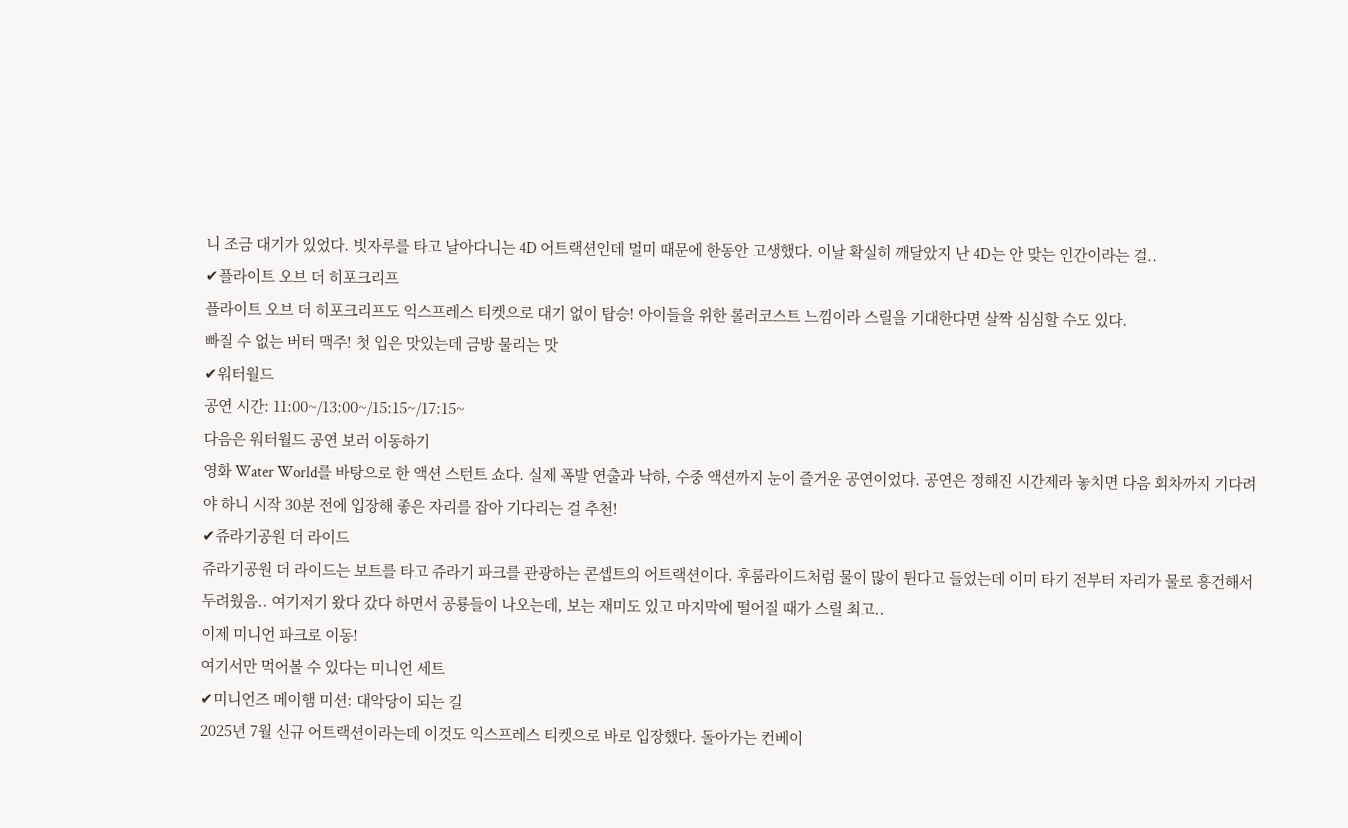니 조금 대기가 있었다. 빗자루를 타고 날아다니는 4D 어트랙션인데 멀미 때문에 한동안 고생했다. 이날 확실히 깨달았지 난 4D는 안 맞는 인간이라는 걸..
✔플라이트 오브 더 히포크리프
플라이트 오브 더 히포크리프도 익스프레스 티켓으로 대기 없이 탑승! 아이들을 위한 롤러코스트 느낌이라 스릴을 기대한다면 살짝 심심할 수도 있다.
빠질 수 없는 버터 맥주! 첫 입은 맛있는데 금방 물리는 맛
✔워터월드
공연 시간: 11:00~/13:00~/15:15~/17:15~
다음은 워터월드 공연 보러 이동하기
영화 Water World를 바탕으로 한 액션 스턴트 쇼다. 실제 폭발 연출과 낙하, 수중 액션까지 눈이 즐거운 공연이었다. 공연은 정해진 시간제라 놓치면 다음 회차까지 기다려야 하니 시작 30분 전에 입장해 좋은 자리를 잡아 기다리는 걸 추천!
✔쥬라기공원 더 라이드
쥬라기공원 더 라이드는 보트를 타고 쥬라기 파크를 관광하는 콘셉트의 어트랙션이다. 후룸라이드처럼 물이 많이 튄다고 들었는데 이미 타기 전부터 자리가 물로 흥건해서 두려웠음.. 여기저기 왔다 갔다 하면서 공룡들이 나오는데, 보는 재미도 있고 마지막에 떨어질 때가 스릴 최고..
이제 미니언 파크로 이동!
여기서만 먹어볼 수 있다는 미니언 세트
✔미니언즈 메이햄 미션: 대악당이 되는 길
2025년 7월 신규 어트랙션이라는데 이것도 익스프레스 티켓으로 바로 입장했다. 돌아가는 컨베이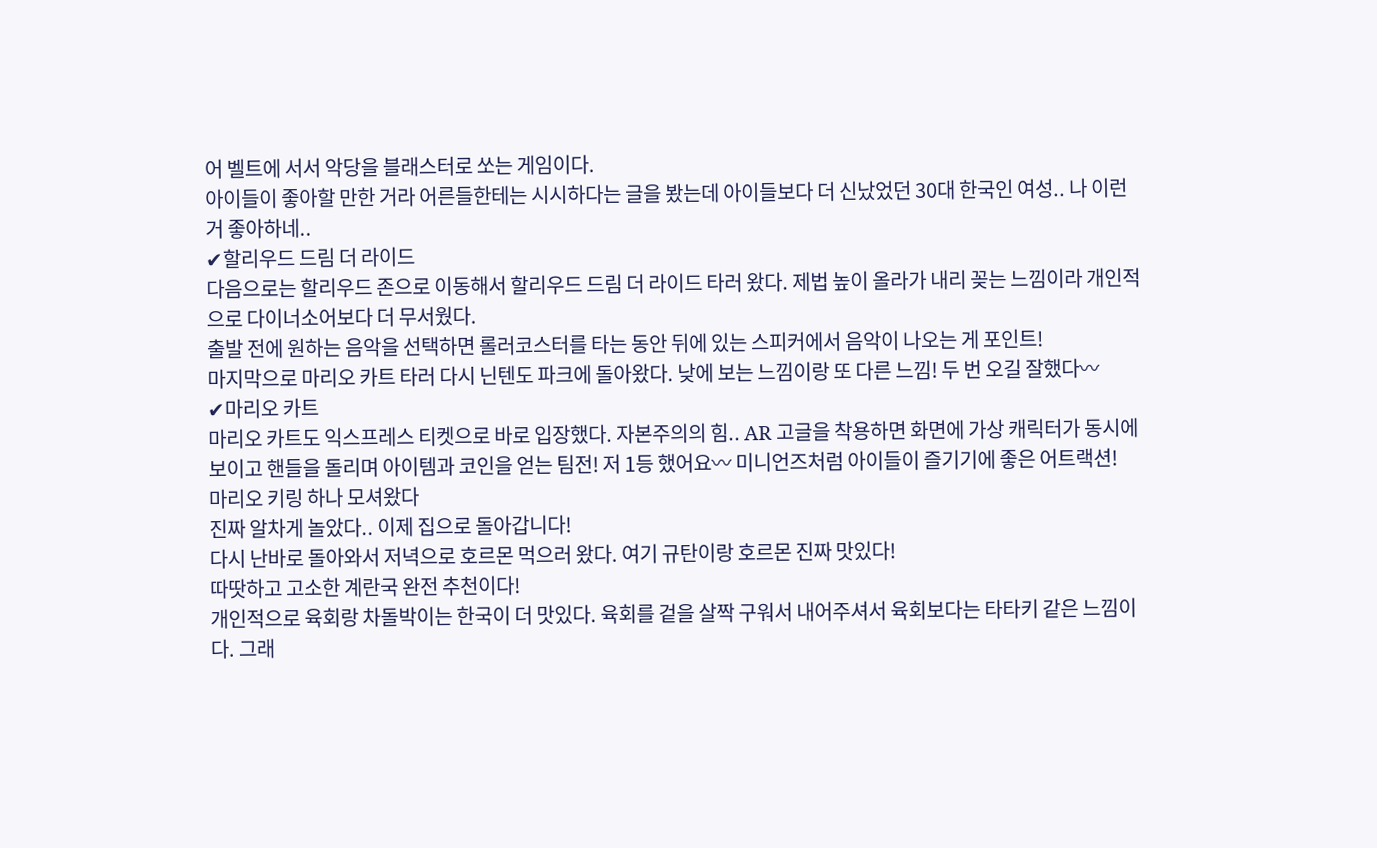어 벨트에 서서 악당을 블래스터로 쏘는 게임이다.
아이들이 좋아할 만한 거라 어른들한테는 시시하다는 글을 봤는데 아이들보다 더 신났었던 30대 한국인 여성.. 나 이런 거 좋아하네..
✔할리우드 드림 더 라이드
다음으로는 할리우드 존으로 이동해서 할리우드 드림 더 라이드 타러 왔다. 제법 높이 올라가 내리 꽂는 느낌이라 개인적으로 다이너소어보다 더 무서웠다.
출발 전에 원하는 음악을 선택하면 롤러코스터를 타는 동안 뒤에 있는 스피커에서 음악이 나오는 게 포인트!
마지막으로 마리오 카트 타러 다시 닌텐도 파크에 돌아왔다. 낮에 보는 느낌이랑 또 다른 느낌! 두 번 오길 잘했다〰
✔마리오 카트
마리오 카트도 익스프레스 티켓으로 바로 입장했다. 자본주의의 힘.. AR 고글을 착용하면 화면에 가상 캐릭터가 동시에 보이고 핸들을 돌리며 아이템과 코인을 얻는 팀전! 저 1등 했어요〰 미니언즈처럼 아이들이 즐기기에 좋은 어트랙션!
마리오 키링 하나 모셔왔다
진짜 알차게 놀았다.. 이제 집으로 돌아갑니다!
다시 난바로 돌아와서 저녁으로 호르몬 먹으러 왔다. 여기 규탄이랑 호르몬 진짜 맛있다!
따땃하고 고소한 계란국 완전 추천이다!
개인적으로 육회랑 차돌박이는 한국이 더 맛있다. 육회를 겉을 살짝 구워서 내어주셔서 육회보다는 타타키 같은 느낌이다. 그래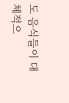도 음식들이 대체적으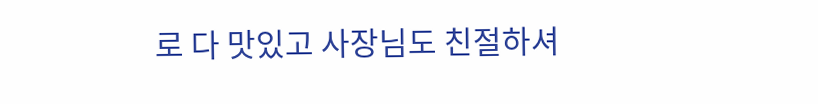로 다 맛있고 사장님도 친절하셔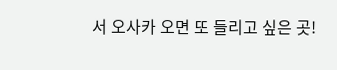서 오사카 오면 또 들리고 싶은 곳!